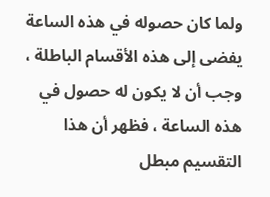ولما كان حصوله في هذه الساعة يفضى إلى هذه الأقسام الباطلة ، وجب أن لا يكون له حصول في هذه الساعة ، فظهر أن هذا التقسيم مبطل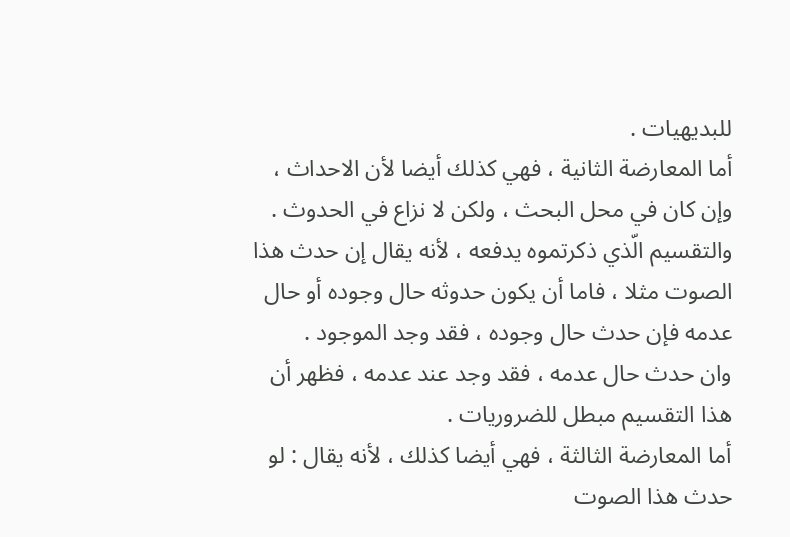للبديهيات .
أما المعارضة الثانية ، فهي كذلك أيضا لأن الاحداث ، وإن كان في محل البحث ، ولكن لا نزاع في الحدوث . والتقسيم الّذي ذكرتموه يدفعه ، لأنه يقال إن حدث هذا الصوت مثلا ، فاما أن يكون حدوثه حال وجوده أو حال عدمه فإن حدث حال وجوده ، فقد وجد الموجود .
وان حدث حال عدمه ، فقد وجد عند عدمه ، فظهر أن هذا التقسيم مبطل للضروريات .
أما المعارضة الثالثة ، فهي أيضا كذلك ، لأنه يقال : لو حدث هذا الصوت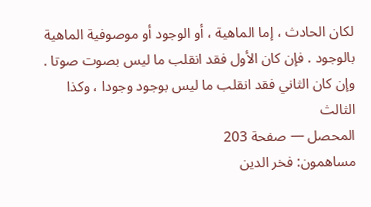لكان الحادث ، إما الماهية ، أو الوجود أو موصوفية الماهية بالوجود . فإن كان الأول فقد انقلب ما ليس بصوت صوتا .
وإن كان الثاني فقد انقلب ما ليس بوجود وجودا ، وكذا الثالث
المحصل — صفحة 203
مساهمون: فخر الدين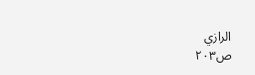الرازي
ص٢٠٣